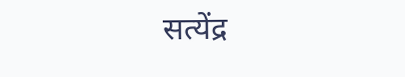सत्येंद्र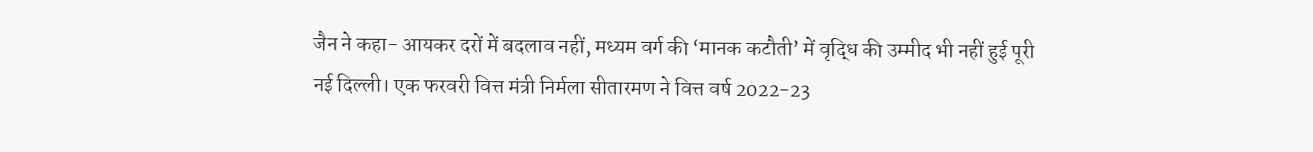जैन ने कहा- आयकर दरों में बदलाव नहीं, मध्यम वर्ग की ‘मानक कटौती’ में वृद्धि की उम्मीद भी नहीं हुई पूरी
नई दिल्ली। एक फरवरी वित्त मंत्री निर्मला सीतारमण ने वित्त वर्ष 2022-23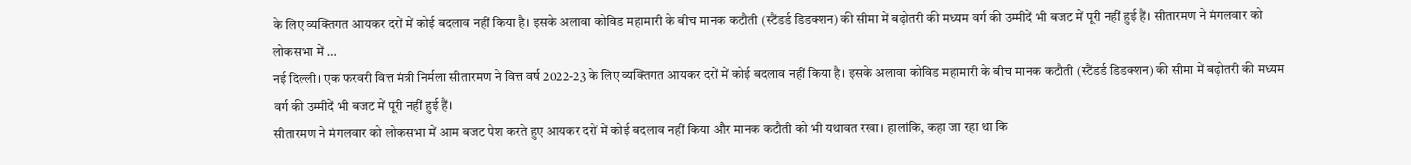के लिए व्यक्तिगत आयकर दरों में कोई बदलाव नहीं किया है। इसके अलावा कोविड महामारी के बीच मानक कटौती (स्टैंडर्ड डिडक्शन) की सीमा में बढ़ोतरी की मध्यम वर्ग की उम्मीदें भी बजट में पूरी नहीं हुई हैं। सीतारमण ने मंगलवार को लोकसभा में …
नई दिल्ली। एक फरवरी वित्त मंत्री निर्मला सीतारमण ने वित्त वर्ष 2022-23 के लिए व्यक्तिगत आयकर दरों में कोई बदलाव नहीं किया है। इसके अलावा कोविड महामारी के बीच मानक कटौती (स्टैंडर्ड डिडक्शन) की सीमा में बढ़ोतरी की मध्यम वर्ग की उम्मीदें भी बजट में पूरी नहीं हुई हैं।
सीतारमण ने मंगलवार को लोकसभा में आम बजट पेश करते हुए आयकर दरों में कोई बदलाव नहीं किया और मानक कटौती को भी यथावत रखा। हालांकि, कहा जा रहा था कि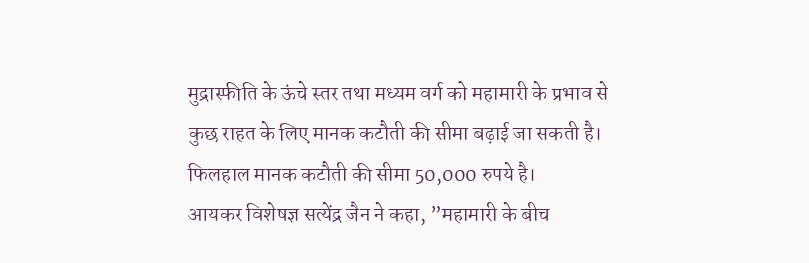मुद्रास्फीति के ऊंचे स्तर तथा मध्यम वर्ग को महामारी के प्रभाव से कुछ राहत के लिए मानक कटौती की सीमा बढ़ाई जा सकती है। फिलहाल मानक कटौती की सीमा 50,000 रुपये है।
आयकर विशेषज्ञ सत्येंद्र जैन ने कहा, ”महामारी के बीच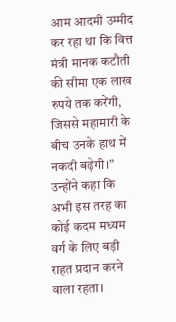आम आदमी उम्मीद कर रहा था कि वित्त मंत्री मानक कटौती की सीमा एक लाख रुपये तक करेंगी, जिससे महामारी के बीच उनके हाथ में नकदी बढ़ेगी।” उन्होंने कहा कि अभी इस तरह का कोई कदम मध्यम वर्ग के लिए बड़ी राहत प्रदान करने वाला रहता।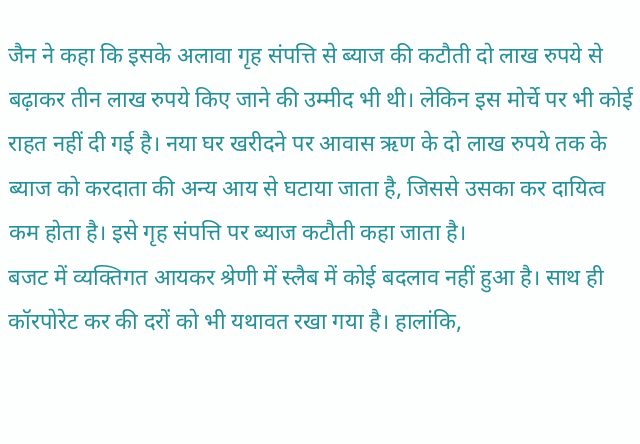जैन ने कहा कि इसके अलावा गृह संपत्ति से ब्याज की कटौती दो लाख रुपये से बढ़ाकर तीन लाख रुपये किए जाने की उम्मीद भी थी। लेकिन इस मोर्चे पर भी कोई राहत नहीं दी गई है। नया घर खरीदने पर आवास ऋण के दो लाख रुपये तक के ब्याज को करदाता की अन्य आय से घटाया जाता है, जिससे उसका कर दायित्व कम होता है। इसे गृह संपत्ति पर ब्याज कटौती कहा जाता है।
बजट में व्यक्तिगत आयकर श्रेणी में स्लैब में कोई बदलाव नहीं हुआ है। साथ ही कॉरपोरेट कर की दरों को भी यथावत रखा गया है। हालांकि,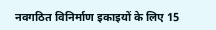नवगठित विनिर्माण इकाइयों के लिए 15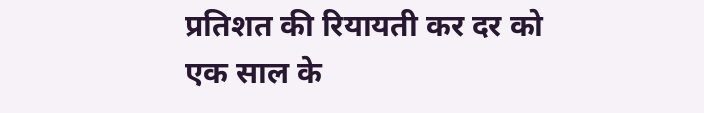प्रतिशत की रियायती कर दर को एक साल के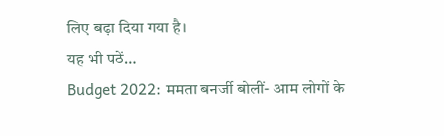लिए बढ़ा दिया गया है।
यह भी पठें…
Budget 2022: ममता बनर्जी बोलीं- आम लोगों के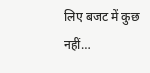लिए बजट में कुछ नहीं…